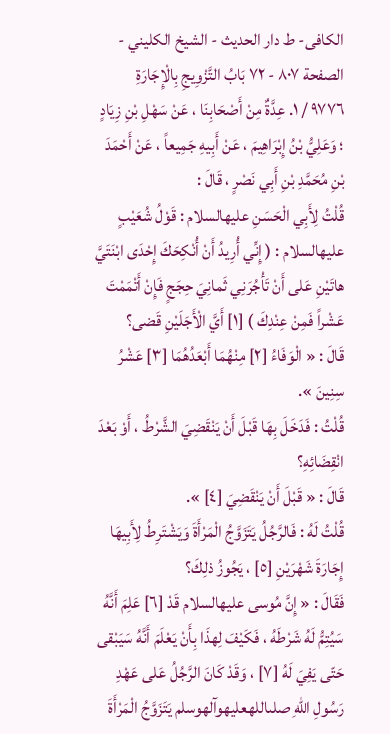الکافی- ط دار الحدیث - الشيخ الكليني - الصفحة ٨٠٧ - ٧٢ بَابُ التَّزْوِيجِ بِالْإِجَارَةِ
٩٧٧٦ / ١. عِدَّةٌ مِنْ أَصْحَابِنَا ، عَنْ سَهْلِ بْنِ زِيَادٍ ؛ وَعَلِيُّ بْنُ إِبْرَاهِيمَ ، عَنْ أَبِيهِ جَمِيعاً ، عَنْ أَحْمَدَ بْنِ مُحَمَّدِ بْنِ أَبِي نَصْرٍ ، قَالَ :
قُلْتُ لِأَبِي الْحَسَنِ عليهالسلام : قَوْلُ شُعَيْبٍ عليهالسلام : ( إِنِّي أُرِيدُ أَنْ أُنْكِحَكَ إِحْدَى ابْنَتَيَّ هاتَيْنِ عَلى أَنْ تَأْجُرَنِي ثَمانِيَ حِجَجٍ فَإِنْ أَتْمَمْتَ عَشْراً فَمِنْ عِنْدِكَ ) [١] أَيَّ الْأَجَلَيْنِ قَضى؟
قَالَ : « الْوَفَاءُ [٢] مِنْهُمَا أَبْعَدُهُمَا [٣] عَشْرُ سِنِينَ ».
قُلْتُ : فَدَخَلَ بِهَا قَبْلَ أَنْ يَنْقَضِيَ الشَّرْطُ ، أَوْ بَعْدَ انْقِضَائِهِ؟
قَالَ : « قَبْلَ أَنْ يَنْقَضِيَ [٤] ».
قُلْتُ لَهُ : فَالرَّجُلُ يَتَزَوَّجُ الْمَرْأَةَ وَيَشْتَرِطُ لِأَبِيهَا إِجَارَةَ شَهْرَيْنِ [٥] ، يَجُوزُ ذلِكَ؟
فَقَالَ : « إِنَّ مُوسى عليهالسلام قَدْ [٦] عَلِمَ أَنَّهُ سَيُتِمُّ لَهُ شَرْطَهُ ، فَكَيْفَ لِهذَا بِأَنْ يَعْلَمَ أَنَّهُ سَيَبْقى حَتّى يَفِيَ لَهُ [٧] ، وَقَدْ كَانَ الرَّجُلُ عَلى عَهْدِ رَسُولِ اللهِ صلىاللهعليهوآلهوسلم يَتَزَوَّجُ الْمَرْأَةَ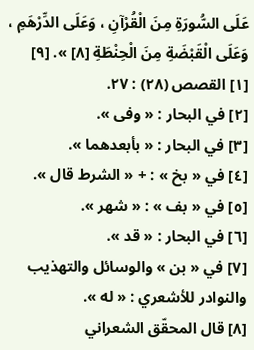عَلَى السُّورَةِ مِنَ الْقُرْآنِ ، وَعَلَى الدِّرْهَمِ ، وَعَلَى الْقَبْضَةِ مِنَ الْحِنْطَةِ [٨] ». [٩]
[١] القصص (٢٨) : ٢٧.
[٢] في البحار : « وفى ».
[٣] في البحار : « بأبعدهما ».
[٤] في « بخ » : + « الشرط قال ».
[٥] في « بف » : « شهر ».
[٦] في البحار : « قد ».
[٧] في « بن » والوسائل والتهذيب والنوادر للأشعري : « له ».
[٨] قال المحقّق الشعراني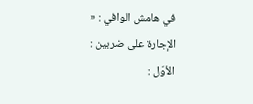في هامش الوافي : « الإجارة على ضربين : الأوّل :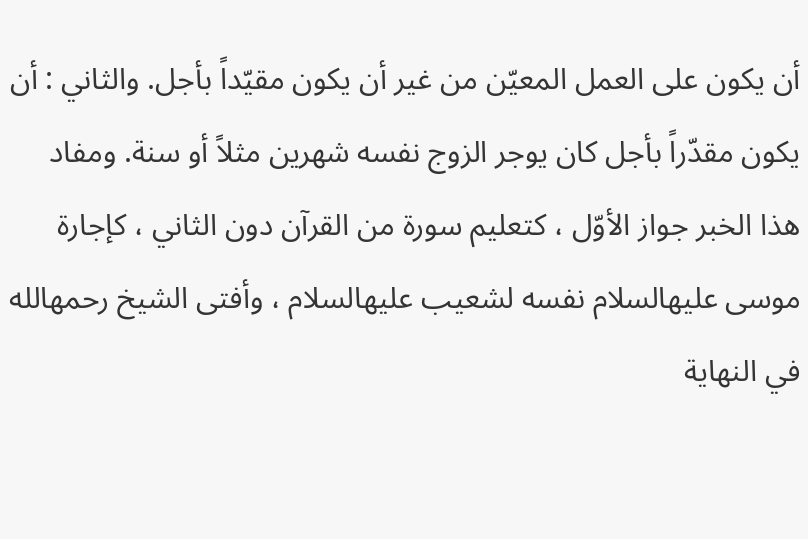أن يكون على العمل المعيّن من غير أن يكون مقيّداً بأجل. والثاني : أن يكون مقدّراً بأجل كان يوجر الزوج نفسه شهرين مثلاً أو سنة. ومفاد هذا الخبر جواز الأوّل ، كتعليم سورة من القرآن دون الثاني ، كإجارة موسى عليهالسلام نفسه لشعيب عليهالسلام ، وأفتى الشيخ رحمهالله في النهاية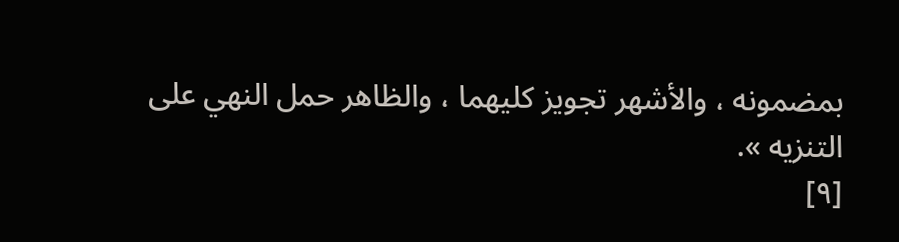بمضمونه ، والأشهر تجويز كليهما ، والظاهر حمل النهي على التنزيه ».
[٩]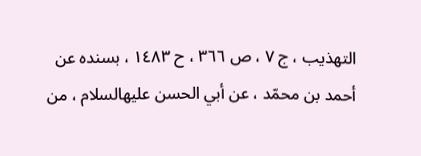التهذيب ، ج ٧ ، ص ٣٦٦ ، ح ١٤٨٣ ، بسنده عن أحمد بن محمّد ، عن أبي الحسن عليهالسلام ، من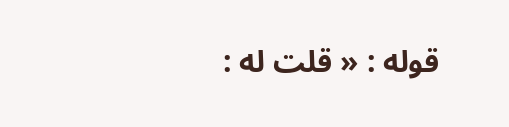قوله : « قلت له :